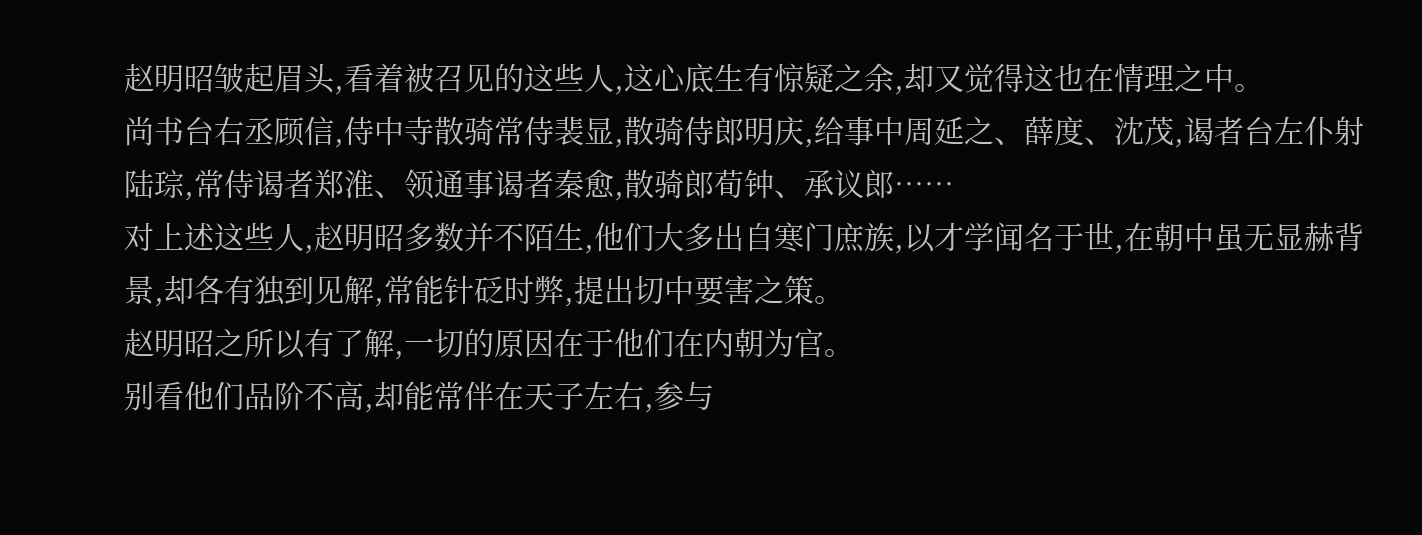赵明昭皱起眉头,看着被召见的这些人,这心底生有惊疑之余,却又觉得这也在情理之中。
尚书台右丞顾信,侍中寺散骑常侍裴显,散骑侍郎明庆,给事中周延之、薛度、沈茂,谒者台左仆射陆琮,常侍谒者郑淮、领通事谒者秦愈,散骑郎荀钟、承议郎……
对上述这些人,赵明昭多数并不陌生,他们大多出自寒门庶族,以才学闻名于世,在朝中虽无显赫背景,却各有独到见解,常能针砭时弊,提出切中要害之策。
赵明昭之所以有了解,一切的原因在于他们在内朝为官。
别看他们品阶不高,却能常伴在天子左右,参与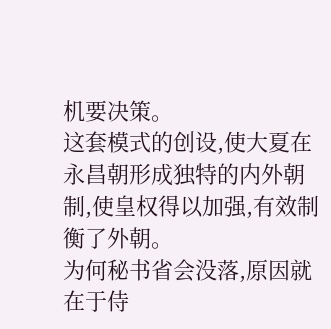机要决策。
这套模式的创设,使大夏在永昌朝形成独特的内外朝制,使皇权得以加强,有效制衡了外朝。
为何秘书省会没落,原因就在于侍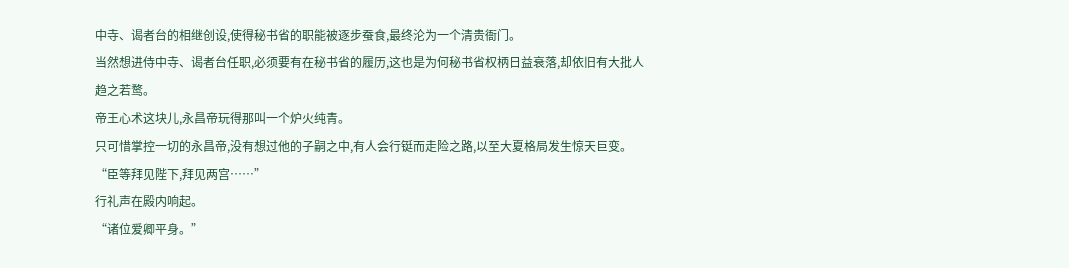中寺、谒者台的相继创设,使得秘书省的职能被逐步蚕食,最终沦为一个清贵衙门。
当然想进侍中寺、谒者台任职,必须要有在秘书省的履历,这也是为何秘书省权柄日益衰落,却依旧有大批人趋之若鹜。
帝王心术这块儿,永昌帝玩得那叫一个炉火纯青。
只可惜掌控一切的永昌帝,没有想过他的子嗣之中,有人会行铤而走险之路,以至大夏格局发生惊天巨变。
“臣等拜见陛下,拜见两宫……”
行礼声在殿内响起。
“诸位爱卿平身。”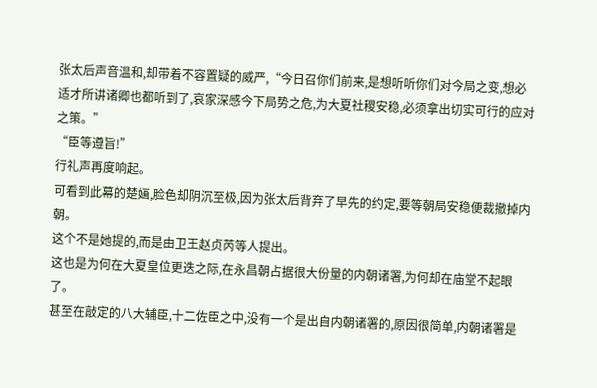张太后声音温和,却带着不容置疑的威严,“今日召你们前来,是想听听你们对今局之变,想必适才所讲诸卿也都听到了,哀家深感今下局势之危,为大夏社稷安稳,必须拿出切实可行的应对之策。”
“臣等遵旨!”
行礼声再度响起。
可看到此幕的楚婳,脸色却阴沉至极,因为张太后背弃了早先的约定,要等朝局安稳便裁撤掉内朝。
这个不是她提的,而是由卫王赵贞芮等人提出。
这也是为何在大夏皇位更迭之际,在永昌朝占据很大份量的内朝诸署,为何却在庙堂不起眼了。
甚至在敲定的八大辅臣,十二佐臣之中,没有一个是出自内朝诸署的,原因很简单,内朝诸署是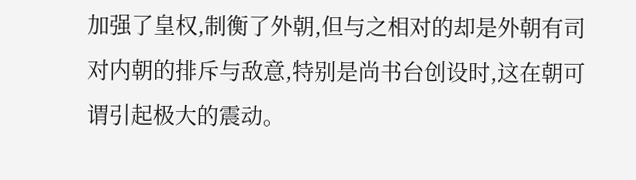加强了皇权,制衡了外朝,但与之相对的却是外朝有司对内朝的排斥与敌意,特别是尚书台创设时,这在朝可谓引起极大的震动。